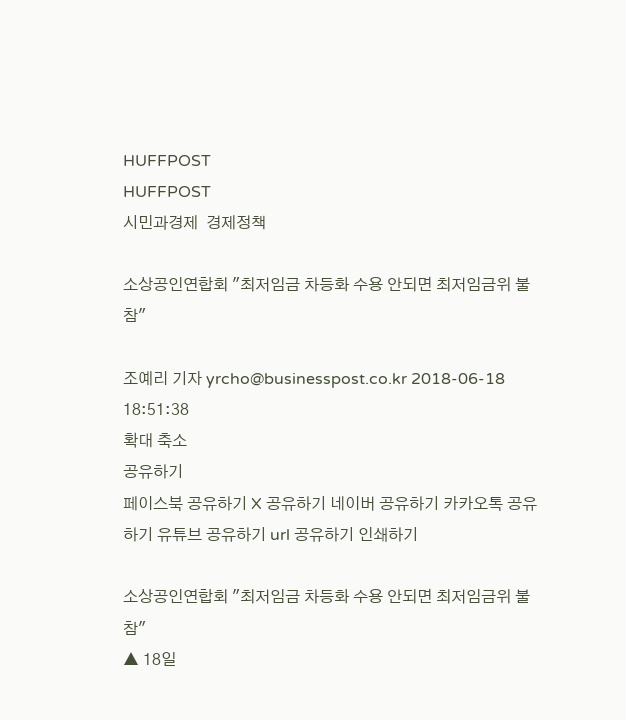HUFFPOST
HUFFPOST
시민과경제  경제정책

소상공인연합회 "최저임금 차등화 수용 안되면 최저임금위 불참"

조예리 기자 yrcho@businesspost.co.kr 2018-06-18 18:51:38
확대 축소
공유하기
페이스북 공유하기 X 공유하기 네이버 공유하기 카카오톡 공유하기 유튜브 공유하기 url 공유하기 인쇄하기

소상공인연합회 "최저임금 차등화 수용 안되면 최저임금위 불참"
▲ 18일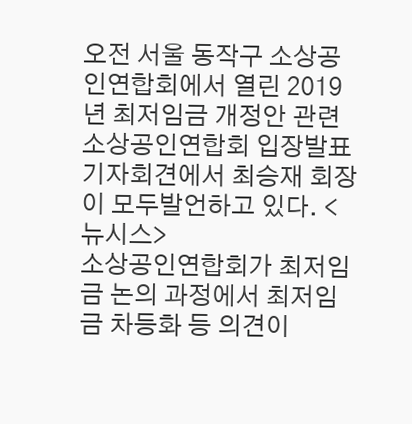오전 서울 동작구 소상공인연합회에서 열린 2019년 최저임금 개정안 관련 소상공인연합회 입장발표 기자회견에서 최승재 회장이 모두발언하고 있다. <뉴시스>
소상공인연합회가 최저임금 논의 과정에서 최저임금 차등화 등 의견이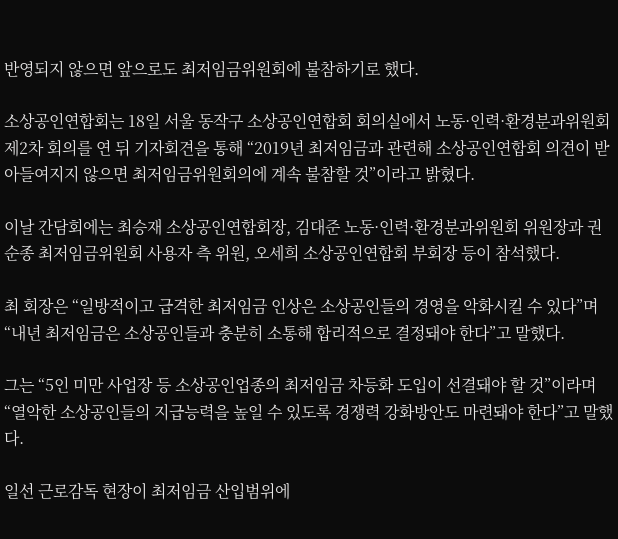반영되지 않으면 앞으로도 최저임금위원회에 불참하기로 했다.

소상공인연합회는 18일 서울 동작구 소상공인연합회 회의실에서 노동·인력·환경분과위원회 제2차 회의를 연 뒤 기자회견을 통해 “2019년 최저임금과 관련해 소상공인연합회 의견이 받아들여지지 않으면 최저임금위원회의에 계속 불참할 것”이라고 밝혔다.

이날 간담회에는 최승재 소상공인연합회장, 김대준 노동·인력·환경분과위원회 위원장과 권순종 최저임금위원회 사용자 측 위원, 오세희 소상공인연합회 부회장 등이 참석했다.

최 회장은 “일방적이고 급격한 최저임금 인상은 소상공인들의 경영을 악화시킬 수 있다”며 “내년 최저임금은 소상공인들과 충분히 소통해 합리적으로 결정돼야 한다”고 말했다.

그는 “5인 미만 사업장 등 소상공인업종의 최저임금 차등화 도입이 선결돼야 할 것”이라며 “열악한 소상공인들의 지급능력을 높일 수 있도록 경쟁력 강화방안도 마련돼야 한다”고 말했다.

일선 근로감독 현장이 최저임금 산입범위에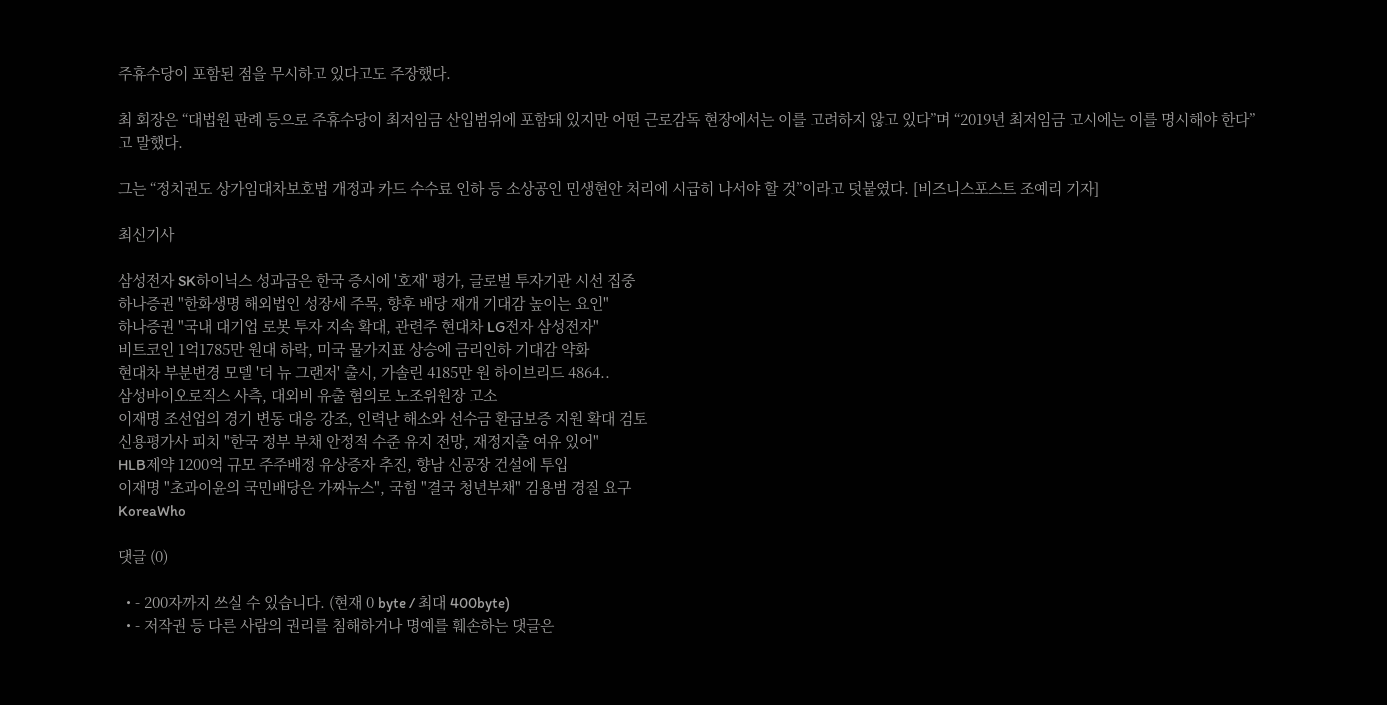주휴수당이 포함된 점을 무시하고 있다고도 주장했다.

최 회장은 “대법원 판례 등으로 주휴수당이 최저임금 산입범위에 포함돼 있지만 어떤 근로감독 현장에서는 이를 고려하지 않고 있다”며 “2019년 최저임금 고시에는 이를 명시해야 한다”고 말했다.

그는 “정치권도 상가임대차보호법 개정과 카드 수수료 인하 등 소상공인 민생현안 처리에 시급히 나서야 할 것”이라고 덧붙였다. [비즈니스포스트 조예리 기자]

최신기사

삼성전자 SK하이닉스 성과급은 한국 증시에 '호재' 평가, 글로벌 투자기관 시선 집중
하나증권 "한화생명 해외법인 성장세 주목, 향후 배당 재개 기대감 높이는 요인"
하나증권 "국내 대기업 로봇 투자 지속 확대, 관련주 현대차 LG전자 삼성전자"
비트코인 1억1785만 원대 하락, 미국 물가지표 상승에 금리인하 기대감 약화
현대차 부분변경 모델 '더 뉴 그랜저' 출시, 가솔린 4185만 원 하이브리드 4864..
삼성바이오로직스 사측, 대외비 유출 혐의로 노조위원장 고소
이재명 조선업의 경기 변동 대응 강조, 인력난 해소와 선수금 환급보증 지원 확대 검토
신용평가사 피치 "한국 정부 부채 안정적 수준 유지 전망, 재정지출 여유 있어"
HLB제약 1200억 규모 주주배정 유상증자 추진, 향남 신공장 건설에 투입
이재명 "초과이윤의 국민배당은 가짜뉴스", 국힘 "결국 청년부채" 김용범 경질 요구
KoreaWho

댓글 (0)

  • - 200자까지 쓰실 수 있습니다. (현재 0 byte / 최대 400byte)
  • - 저작권 등 다른 사람의 권리를 침해하거나 명예를 훼손하는 댓글은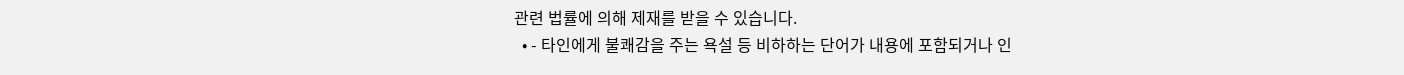관련 법률에 의해 제재를 받을 수 있습니다.
  • - 타인에게 불쾌감을 주는 욕설 등 비하하는 단어가 내용에 포함되거나 인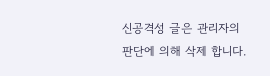신공격성 글은 관리자의 판단에 의해 삭제 합니다.